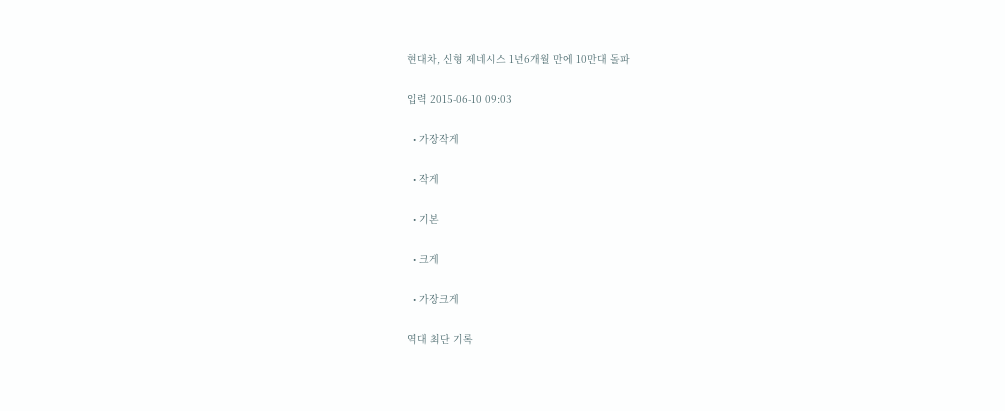현대차, 신형 제네시스 1년6개월 만에 10만대 돌파

입력 2015-06-10 09:03

  • 가장작게

  • 작게

  • 기본

  • 크게

  • 가장크게

역대 최단 기록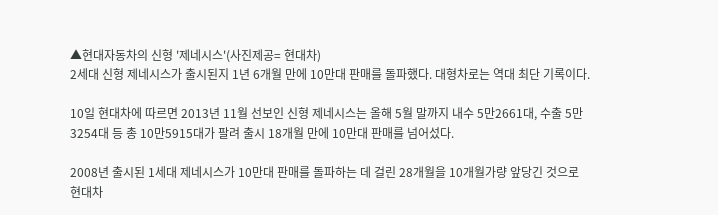▲현대자동차의 신형 '제네시스'(사진제공= 현대차)
2세대 신형 제네시스가 출시된지 1년 6개월 만에 10만대 판매를 돌파했다. 대형차로는 역대 최단 기록이다.

10일 현대차에 따르면 2013년 11월 선보인 신형 제네시스는 올해 5월 말까지 내수 5만2661대, 수출 5만3254대 등 총 10만5915대가 팔려 출시 18개월 만에 10만대 판매를 넘어섰다.

2008년 출시된 1세대 제네시스가 10만대 판매를 돌파하는 데 걸린 28개월을 10개월가량 앞당긴 것으로 현대차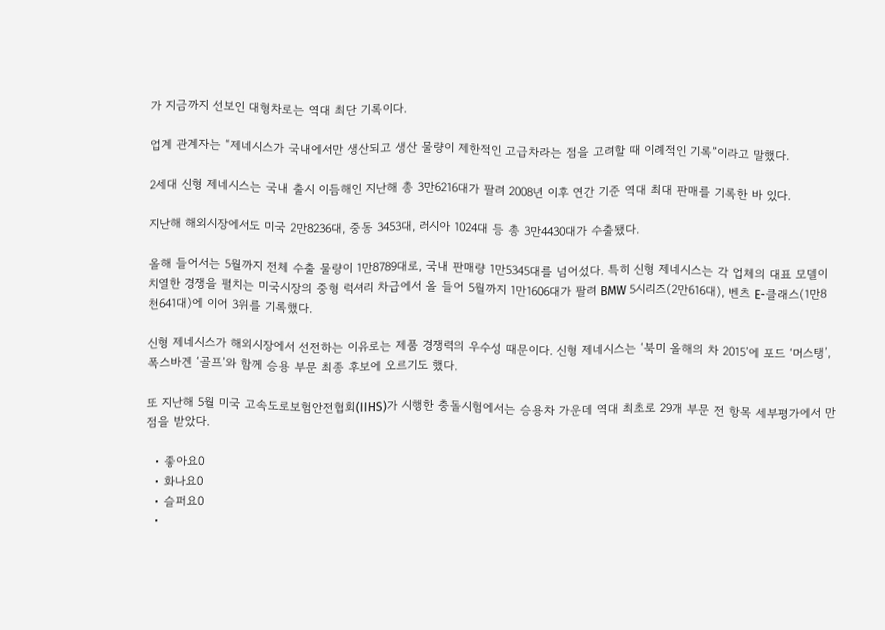가 지금까지 선보인 대형차로는 역대 최단 기록이다.

업계 관계자는 “제네시스가 국내에서만 생산되고 생산 물량이 제한적인 고급차라는 점을 고려할 때 이례적인 기록”이라고 말했다.

2세대 신형 제네시스는 국내 출시 이듬해인 지난해 총 3만6216대가 팔려 2008년 이후 연간 기준 역대 최대 판매를 기록한 바 있다.

지난해 해외시장에서도 미국 2만8236대, 중동 3453대, 러시아 1024대 등 총 3만4430대가 수출됐다.

올해 들어서는 5월까지 전체 수출 물량이 1만8789대로, 국내 판매량 1만5345대를 넘어섰다. 특히 신형 제네시스는 각 업체의 대표 모델이 치열한 경쟁을 펼치는 미국시장의 중형 럭셔리 차급에서 올 들어 5월까지 1만1606대가 팔려 BMW 5시리즈(2만616대), 벤츠 E-클래스(1만8천641대)에 이어 3위를 기록했다.

신형 제네시스가 해외시장에서 선전하는 이유로는 제품 경쟁력의 우수성 때문이다. 신형 제네시스는 ‘북미 올해의 차 2015’에 포드 ‘머스탱’, 폭스바겐 ‘골프’와 함께 승용 부문 최종 후보에 오르기도 했다.

또 지난해 5월 미국 고속도로보험안전협회(IIHS)가 시행한 충돌시험에서는 승용차 가운데 역대 최초로 29개 부문 전 항목 세부평가에서 만점을 받았다.

  • 좋아요0
  • 화나요0
  • 슬퍼요0
  •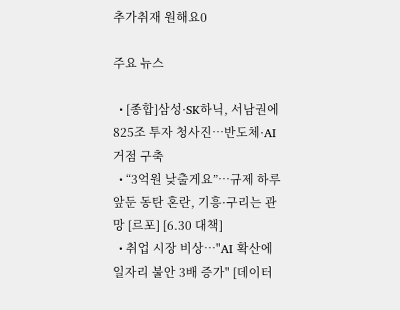추가취재 원해요0

주요 뉴스

  • [종합]삼성·SK하닉, 서남권에 825조 투자 청사진…반도체·AI 거점 구축
  • “3억원 낮출게요”⋯규제 하루 앞둔 동탄 혼란, 기흥·구리는 관망 [르포] [6.30 대책]
  • 취업 시장 비상…"AI 확산에 일자리 불안 3배 증가" [데이터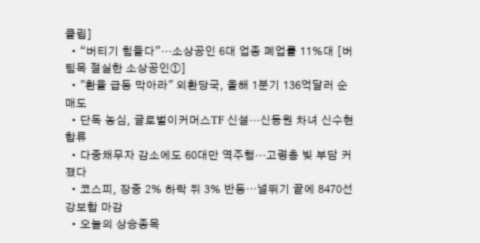클립]
  • “버티기 힘들다”…소상공인 6대 업종 폐업률 11%대 [버팀목 절실한 소상공인①]
  • "환율 급등 막아라" 외환당국, 올해 1분기 136억달러 순매도
  • 단독 농심, 글로벌이커머스TF 신설…신동원 차녀 신수현 합류
  • 다중채무자 감소에도 60대만 역주행…고령층 빚 부담 커졌다
  • 코스피, 장중 2% 하락 뒤 3% 반등⋯널뛰기 끝에 8470선 강보합 마감
  • 오늘의 상승종목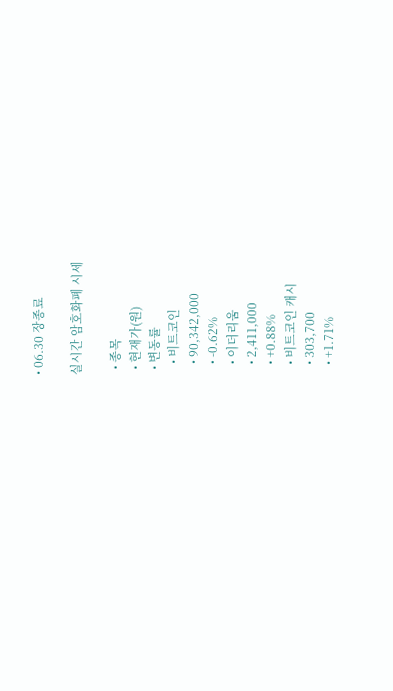• 06.30 장종료

실시간 암호화폐 시세

  • 종목
  • 현재가(원)
  • 변동률
    • 비트코인
    • 90,342,000
    • -0.62%
    • 이더리움
    • 2,411,000
    • +0.88%
    • 비트코인 캐시
    • 303,700
    • +1.71%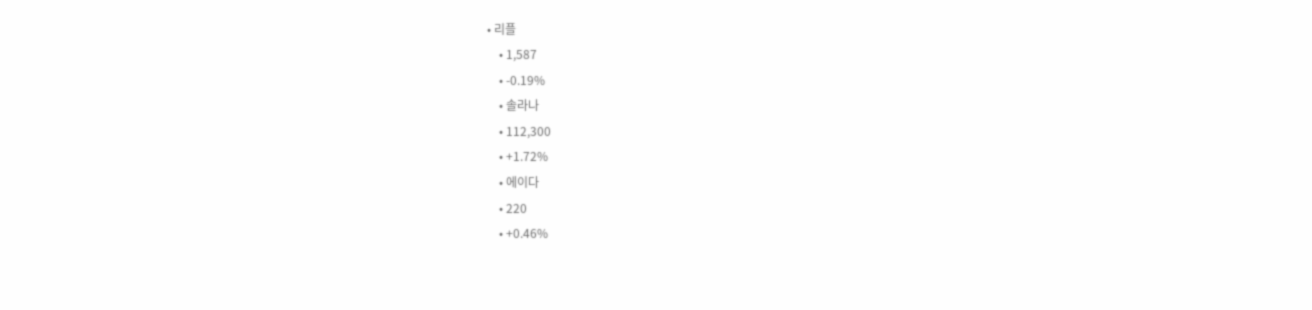• 리플
    • 1,587
    • -0.19%
    • 솔라나
    • 112,300
    • +1.72%
    • 에이다
    • 220
    • +0.46%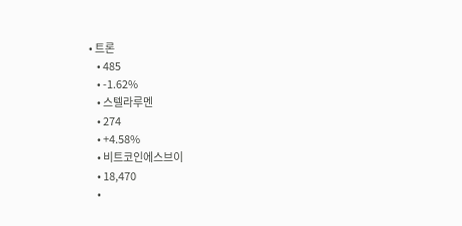• 트론
    • 485
    • -1.62%
    • 스텔라루멘
    • 274
    • +4.58%
    • 비트코인에스브이
    • 18,470
    •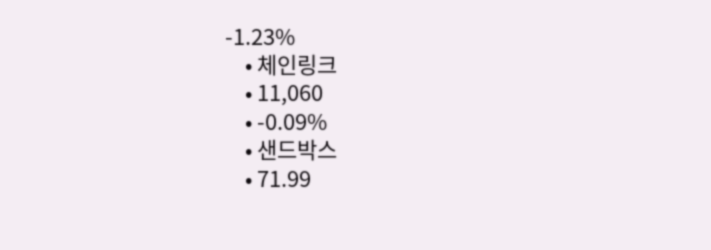-1.23%
    • 체인링크
    • 11,060
    • -0.09%
    • 샌드박스
    • 71.99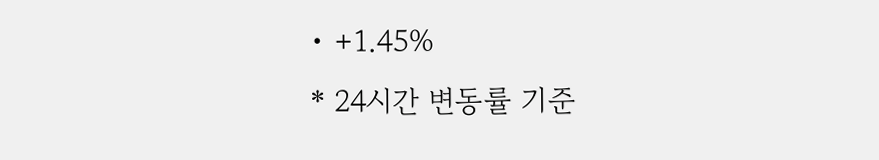• +1.45%
* 24시간 변동률 기준